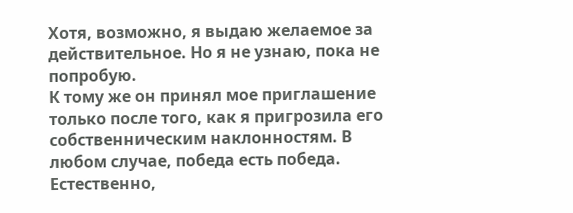Хотя, возможно, я выдаю желаемое за действительное. Но я не узнаю, пока не попробую.
К тому же он принял мое приглашение только после того, как я пригрозила его собственническим наклонностям. В любом случае, победа есть победа.
Естественно,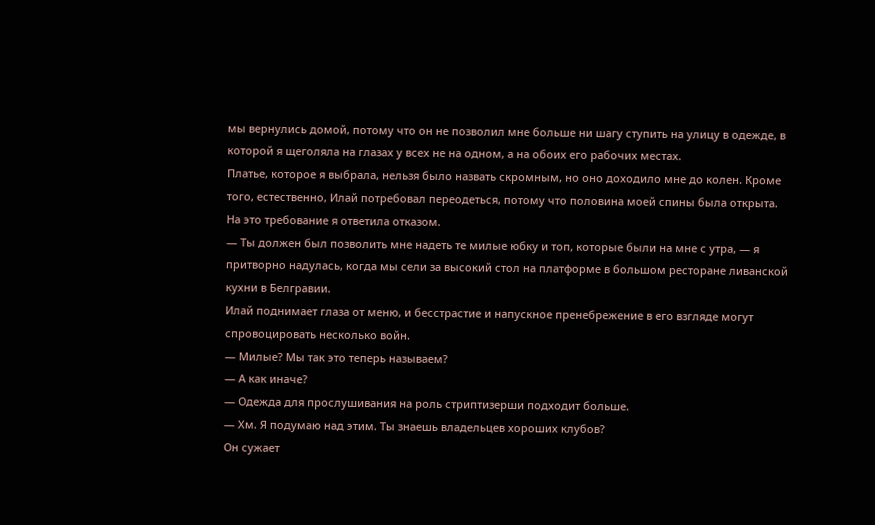мы вернулись домой, потому что он не позволил мне больше ни шагу ступить на улицу в одежде, в которой я щеголяла на глазах у всех не на одном, а на обоих его рабочих местах.
Платье, которое я выбрала, нельзя было назвать скромным, но оно доходило мне до колен. Кроме того, естественно, Илай потребовал переодеться, потому что половина моей спины была открыта.
На это требование я ответила отказом.
— Ты должен был позволить мне надеть те милые юбку и топ, которые были на мне с утра, — я притворно надулась, когда мы сели за высокий стол на платформе в большом ресторане ливанской кухни в Белгравии.
Илай поднимает глаза от меню, и бесстрастие и напускное пренебрежение в его взгляде могут спровоцировать несколько войн.
— Милые? Мы так это теперь называем?
— А как иначе?
— Одежда для прослушивания на роль стриптизерши подходит больше.
— Хм. Я подумаю над этим. Ты знаешь владельцев хороших клубов?
Он сужает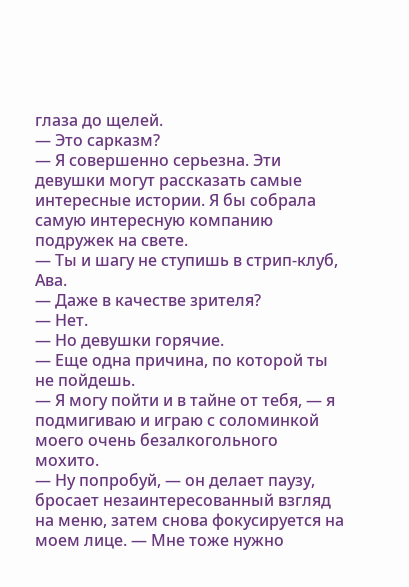глаза до щелей.
— Это сарказм?
— Я совершенно серьезна. Эти девушки могут рассказать самые интересные истории. Я бы собрала самую интересную компанию подружек на свете.
— Ты и шагу не ступишь в стрип-клуб, Ава.
— Даже в качестве зрителя?
— Нет.
— Но девушки горячие.
— Еще одна причина, по которой ты не пойдешь.
— Я могу пойти и в тайне от тебя, — я подмигиваю и играю с соломинкой моего очень безалкогольного мохито.
— Ну попробуй, — он делает паузу, бросает незаинтересованный взгляд на меню, затем снова фокусируется на моем лице. — Мне тоже нужно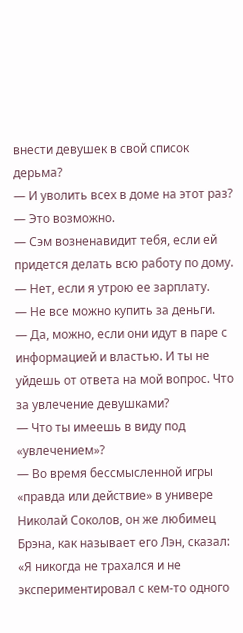внести девушек в свой список дерьма?
— И уволить всех в доме на этот раз?
— Это возможно.
— Сэм возненавидит тебя, если ей придется делать всю работу по дому.
— Нет, если я утрою ее зарплату.
— Не все можно купить за деньги.
— Да, можно, если они идут в паре с информацией и властью. И ты не уйдешь от ответа на мой вопрос. Что за увлечение девушками?
— Что ты имеешь в виду под «увлечением»?
— Во время бессмысленной игры «правда или действие» в универе Николай Соколов, он же любимец Брэна, как называет его Лэн, сказал: «Я никогда не трахался и не экспериментировал с кем-то одного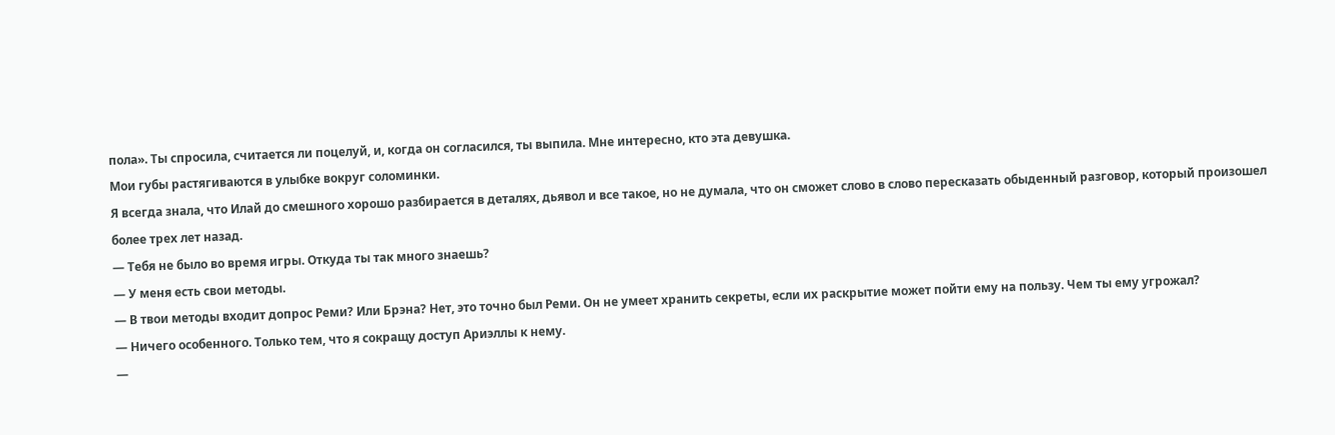пола». Ты спросила, считается ли поцелуй, и, когда он согласился, ты выпила. Мне интересно, кто эта девушка.
Мои губы растягиваются в улыбке вокруг соломинки.
Я всегда знала, что Илай до смешного хорошо разбирается в деталях, дьявол и все такое, но не думала, что он сможет слово в слово пересказать обыденный разговор, который произошел более трех лет назад.
— Тебя не было во время игры. Откуда ты так много знаешь?
— У меня есть свои методы.
— В твои методы входит допрос Реми? Или Брэна? Нет, это точно был Реми. Он не умеет хранить секреты, если их раскрытие может пойти ему на пользу. Чем ты ему угрожал?
— Ничего особенного. Только тем, что я сокращу доступ Ариэллы к нему.
—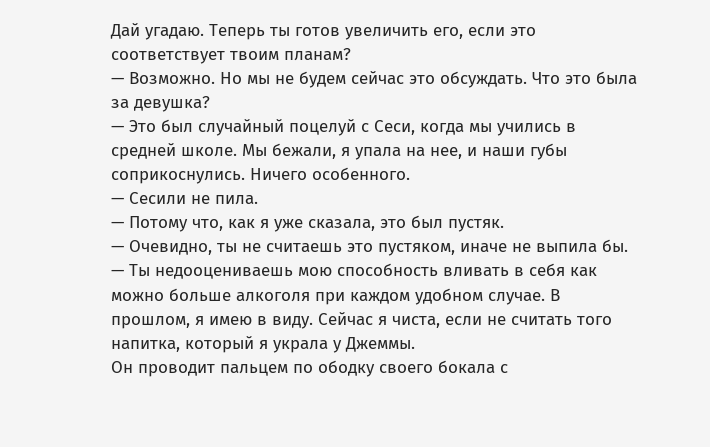Дай угадаю. Теперь ты готов увеличить его, если это соответствует твоим планам?
— Возможно. Но мы не будем сейчас это обсуждать. Что это была за девушка?
— Это был случайный поцелуй с Сеси, когда мы учились в средней школе. Мы бежали, я упала на нее, и наши губы соприкоснулись. Ничего особенного.
— Сесили не пила.
— Потому что, как я уже сказала, это был пустяк.
— Очевидно, ты не считаешь это пустяком, иначе не выпила бы.
— Ты недооцениваешь мою способность вливать в себя как можно больше алкоголя при каждом удобном случае. В прошлом, я имею в виду. Сейчас я чиста, если не считать того напитка, который я украла у Джеммы.
Он проводит пальцем по ободку своего бокала с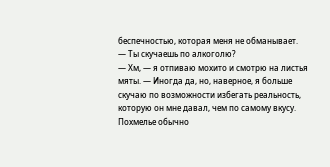беспечностью, которая меня не обманывает.
— Ты скучаешь по алкоголю?
— Хм, — я отпиваю мохито и смотрю на листья мяты. — Иногда да, но, наверное, я больше скучаю по возможности избегать реальность, которую он мне давал, чем по самому вкусу. Похмелье обычно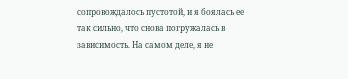сопровождалось пустотой, и я боялась ее так сильно, что снова погружалась в зависимость. На самом деле, я не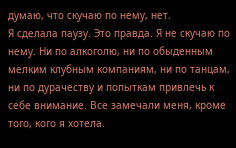думаю, что скучаю по нему, нет.
Я сделала паузу. Это правда. Я не скучаю по нему. Ни по алкоголю, ни по обыденным мелким клубным компаниям, ни по танцам, ни по дурачеству и попыткам привлечь к себе внимание. Все замечали меня, кроме того, кого я хотела.